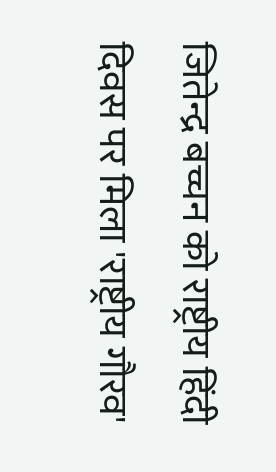जितेन्द्र बच्चन को राष्ट्रीय हिंदी दिवस पर मिला 'राष्ट्रीय गौरव'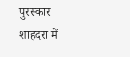पुरस्कार
शाहदरा में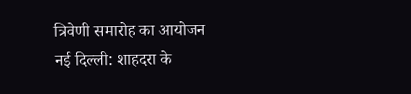त्रिवेणी समारोह का आयोजन
नई दिल्ली: शाहदरा के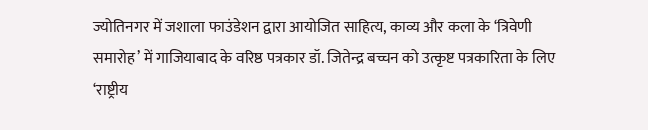ज्योतिनगर में जशाला फाउंडेशन द्वारा आयोजित साहित्य, काव्य और कला के ‘त्रिवेणी समारोह’ में गाजियाबाद के वरिष्ठ पत्रकार डॉ. जितेन्द्र बच्चन को उत्कृष्ट पत्रकारिता के लिए ‘राष्ट्रीय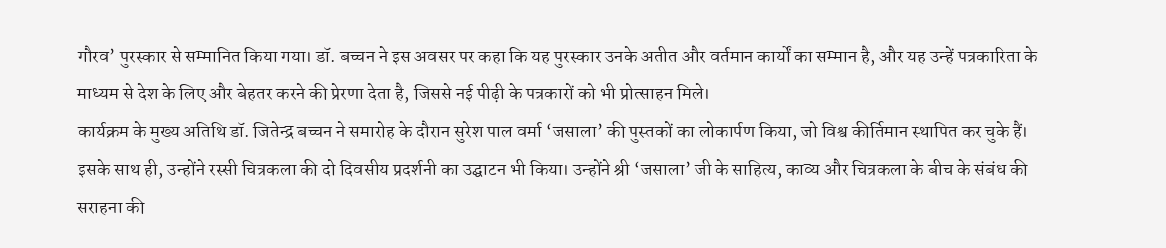गौरव’ पुरस्कार से सम्मानित किया गया। डॉ. बच्चन ने इस अवसर पर कहा कि यह पुरस्कार उनके अतीत और वर्तमान कार्यों का सम्मान है, और यह उन्हें पत्रकारिता के माध्यम से देश के लिए और बेहतर करने की प्रेरणा देता है, जिससे नई पीढ़ी के पत्रकारों को भी प्रोत्साहन मिले।
कार्यक्रम के मुख्य अतिथि डॉ. जितेन्द्र बच्चन ने समारोह के दौरान सुरेश पाल वर्मा ‘जसाला’ की पुस्तकों का लोकार्पण किया, जो विश्व कीर्तिमान स्थापित कर चुके हैं। इसके साथ ही, उन्होंने रस्सी चित्रकला की दो दिवसीय प्रदर्शनी का उद्घाटन भी किया। उन्होंने श्री ‘जसाला’ जी के साहित्य, काव्य और चित्रकला के बीच के संबंध की सराहना की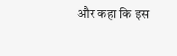और कहा कि इस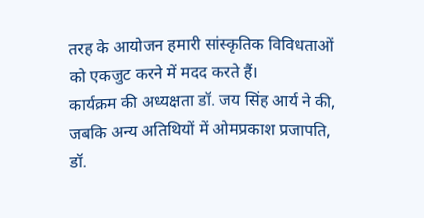तरह के आयोजन हमारी सांस्कृतिक विविधताओं को एकजुट करने में मदद करते हैं।
कार्यक्रम की अध्यक्षता डॉ. जय सिंह आर्य ने की, जबकि अन्य अतिथियों में ओमप्रकाश प्रजापति, डॉ.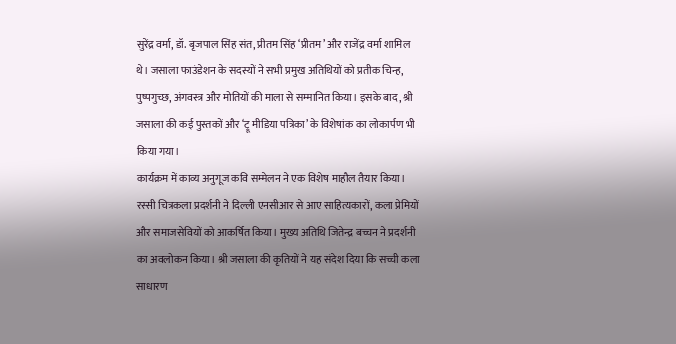सुरेंद्र वर्मा, डॉ. बृजपाल सिंह संत, प्रीतम सिंह ‘प्रीतम’ और राजेंद्र वर्मा शामिल थे। जसाला फाउंडेशन के सदस्यों ने सभी प्रमुख अतिथियों को प्रतीक चिन्ह, पुष्पगुच्छ, अंगवस्त्र और मोतियों की माला से सम्मानित किया। इसके बाद, श्री जसाला की कई पुस्तकों और ‘ट्रू मीडिया पत्रिका’ के विशेषांक का लोकार्पण भी किया गया।
कार्यक्रम में काव्य अनुगूज कवि सम्मेलन ने एक विशेष माहौल तैयार किया। रस्सी चित्रकला प्रदर्शनी ने दिल्ली एनसीआर से आए साहित्यकारों, कला प्रेमियों और समाजसेवियों को आकर्षित किया। मुख्य अतिथि जितेन्द्र बच्चन ने प्रदर्शनी का अवलोकन किया। श्री जसाला की कृतियों ने यह संदेश दिया कि सच्ची कला साधारण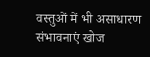वस्तुओं में भी असाधारण संभावनाएं खोज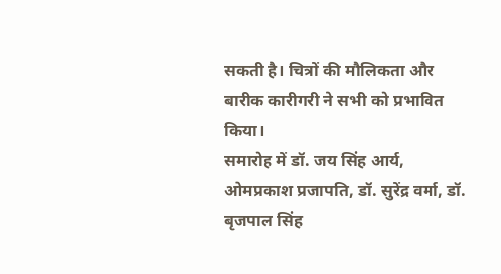सकती है। चित्रों की मौलिकता और बारीक कारीगरी ने सभी को प्रभावित किया।
समारोह में डॉ. जय सिंह आर्य, ओमप्रकाश प्रजापति, डॉ. सुरेंद्र वर्मा, डॉ. बृजपाल सिंह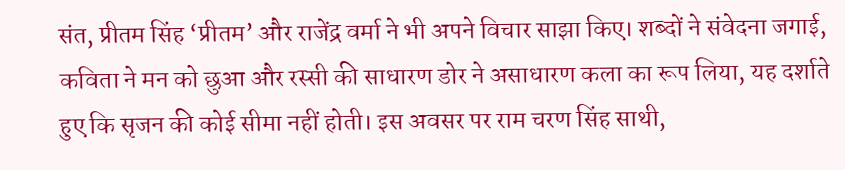संत, प्रीतम सिंह ‘प्रीतम’ और राजेंद्र वर्मा ने भी अपने विचार साझा किए। शब्दों ने संवेदना जगाई, कविता ने मन को छुआ और रस्सी की साधारण डोर ने असाधारण कला का रूप लिया, यह दर्शाते हुए कि सृजन की कोई सीमा नहीं होती। इस अवसर पर राम चरण सिंह साथी,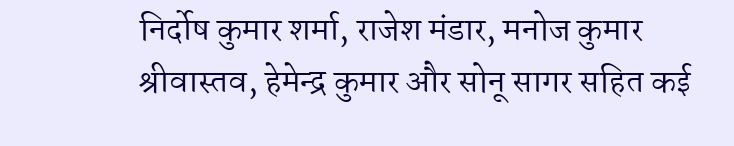निर्दोष कुमार शर्मा, राजेश मंडार, मनोज कुमार श्रीवास्तव, हेमेन्द्र कुमार और सोनू सागर सहित कई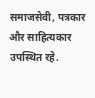समाजसेवी, पत्रकार और साहित्यकार उपस्थित रहे.